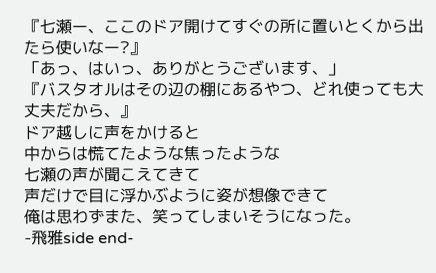『七瀬ー、ここのドア開けてすぐの所に置いとくから出たら使いなー?』
「あっ、はいっ、ありがとうございます、」
『バスタオルはその辺の棚にあるやつ、どれ使っても大丈夫だから、』
ドア越しに声をかけると
中からは慌てたような焦ったような
七瀬の声が聞こえてきて
声だけで目に浮かぶように姿が想像できて
俺は思わずまた、笑ってしまいそうになった。
-飛雅side end-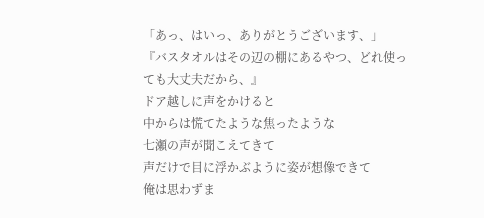「あっ、はいっ、ありがとうございます、」
『バスタオルはその辺の棚にあるやつ、どれ使っても大丈夫だから、』
ドア越しに声をかけると
中からは慌てたような焦ったような
七瀬の声が聞こえてきて
声だけで目に浮かぶように姿が想像できて
俺は思わずま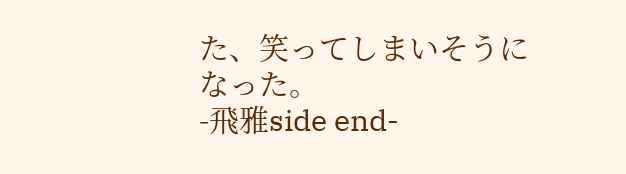た、笑ってしまいそうになった。
-飛雅side end-